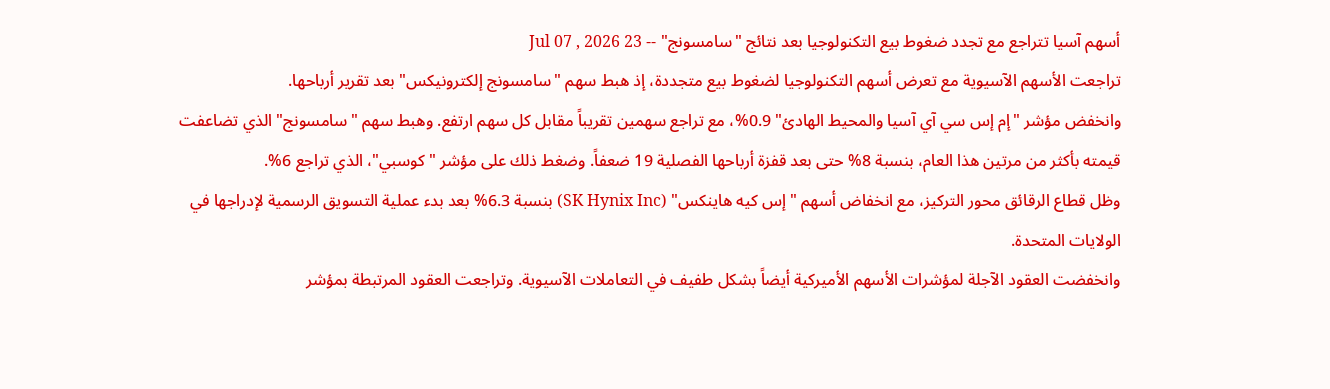أسهم آسيا تتراجع مع تجدد ضغوط بيع التكنولوجيا بعد نتائج "سامسونج" -- Jul 07 , 2026 23
تراجعت الأسهم الآسيوية مع تعرض أسهم التكنولوجيا لضغوط بيع متجددة، إذ هبط سهم "سامسونج إلكترونيكس" بعد تقرير أرباحها.
وانخفض مؤشر "إم إس سي آي آسيا والمحيط الهادئ" 0.9%، مع تراجع سهمين تقريباً مقابل كل سهم ارتفع. وهبط سهم "سامسونج" الذي تضاعفت قيمته بأكثر من مرتين هذا العام، بنسبة 8% حتى بعد قفزة أرباحها الفصلية 19 ضعفاً. وضغط ذلك على مؤشر "كوسبي"، الذي تراجع 6%.
وظل قطاع الرقائق محور التركيز، مع انخفاض أسهم "إس كيه هاينكس" (SK Hynix Inc) بنسبة 6.3% بعد بدء عملية التسويق الرسمية لإدراجها في الولايات المتحدة.
وانخفضت العقود الآجلة لمؤشرات الأسهم الأميركية أيضاً بشكل طفيف في التعاملات الآسيوية. وتراجعت العقود المرتبطة بمؤشر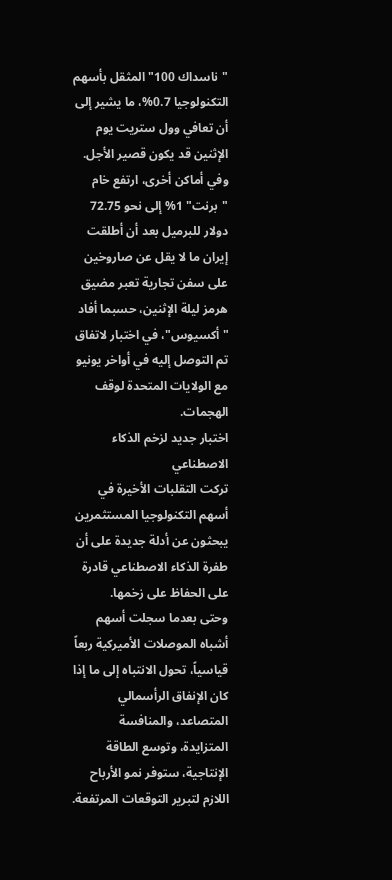"ناسداك 100" المثقل بأسهم التكنولوجيا 0.7%، ما يشير إلى أن تعافي وول ستريت يوم الإثنين قد يكون قصير الأجل.
وفي أماكن أخرى، ارتفع خام "برنت" 1% إلى نحو 72.75 دولار للبرميل بعد أن أطلقت إيران ما لا يقل عن صاروخين على سفن تجارية تعبر مضيق هرمز ليلة الإثنين، حسبما أفاد "أكسيوس"، في اختبار لاتفاق تم التوصل إليه في أواخر يونيو مع الولايات المتحدة لوقف الهجمات.
اختبار جديد لزخم الذكاء الاصطناعي
تركت التقلبات الأخيرة في أسهم التكنولوجيا المستثمرين يبحثون عن أدلة جديدة على أن طفرة الذكاء الاصطناعي قادرة على الحفاظ على زخمها.
وحتى بعدما سجلت أسهم أشباه الموصلات الأميركية ربعاً قياسياً، تحول الانتباه إلى ما إذا كان الإنفاق الرأسمالي المتصاعد، والمنافسة المتزايدة، وتوسع الطاقة الإنتاجية، ستوفر نمو الأرباح اللازم لتبرير التوقعات المرتفعة.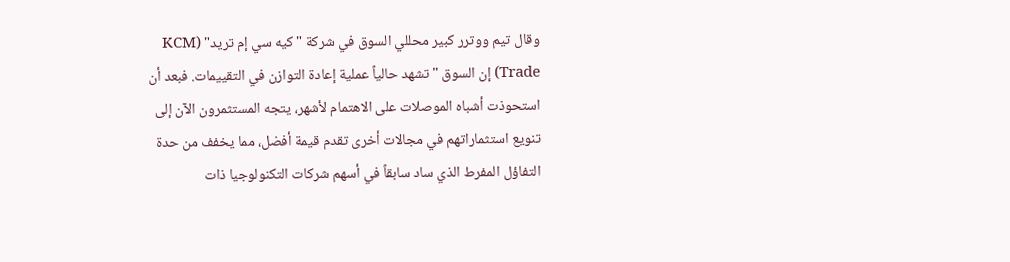وقال تيم ووترر كبير محللي السوق في شركة "كيه سي إم تريد" (KCM Trade) إن السوق "تشهد حالياً عملية إعادة التوازن في التقييمات. فبعد أن استحوذت أشباه الموصلات على الاهتمام لأشهر، يتجه المستثمرون الآن إلى تنويع استثماراتهم في مجالات أخرى تقدم قيمة أفضل، مما يخفف من حدة التفاؤل المفرط الذي ساد سابقاً في أسهم شركات التكنولوجيا ذات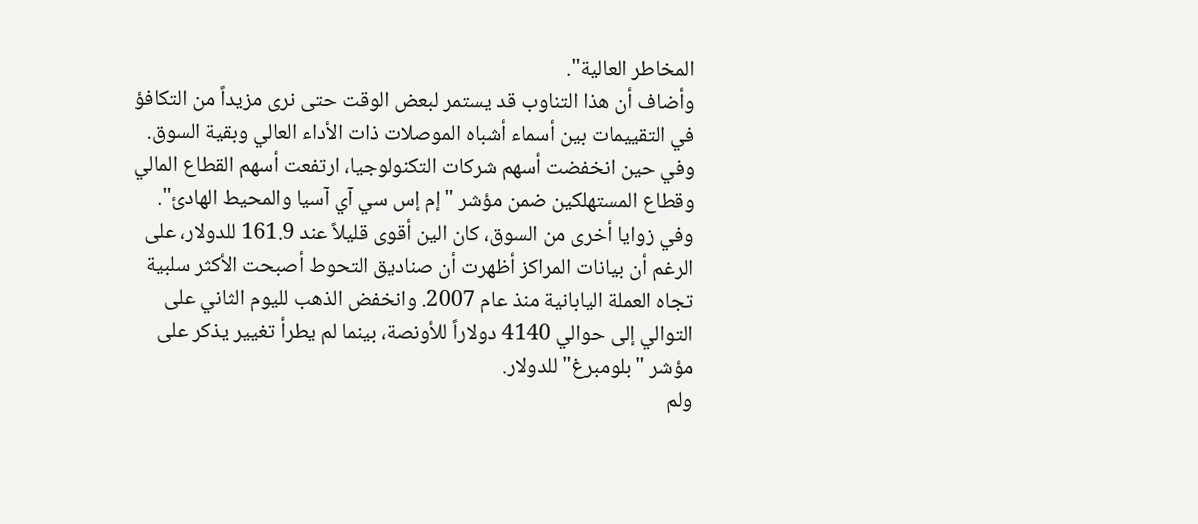المخاطر العالية".
وأضاف أن هذا التناوب قد يستمر لبعض الوقت حتى نرى مزيداً من التكافؤ في التقييمات بين أسماء أشباه الموصلات ذات الأداء العالي وبقية السوق.
وفي حين انخفضت أسهم شركات التكنولوجيا، ارتفعت أسهم القطاع المالي وقطاع المستهلكين ضمن مؤشر "إم إس سي آي آسيا والمحيط الهادئ".
وفي زوايا أخرى من السوق، كان الين أقوى قليلاً عند 161.9 للدولار، على الرغم أن بيانات المراكز أظهرت أن صناديق التحوط أصبحت الأكثر سلبية تجاه العملة اليابانية منذ عام 2007. وانخفض الذهب لليوم الثاني على التوالي إلى حوالي 4140 دولاراً للأونصة، بينما لم يطرأ تغيير يذكر على مؤشر "بلومبرغ" للدولار.
ولم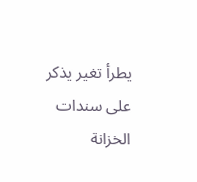يطرأ تغير يذكر على سندات الخزانة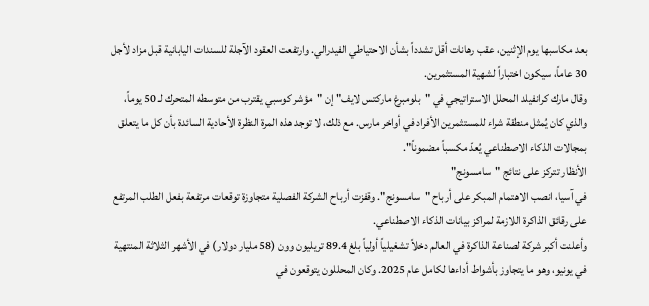بعد مكاسبها يوم الإثنين، عقب رهانات أقل تشدداً بشأن الاحتياطي الفيدرالي. وارتفعت العقود الآجلة للسندات اليابانية قبل مزاد لأجل 30 عاماً، سيكون اختباراً لشهية المستثمرين.
وقال مارك كرانفيلد المحلل الاستراتيجي في "بلومبرغ ماركتس لايف" إن "مؤشر كوسبي يقترب من متوسطه المتحرك لـ 50 يوماً، والذي كان يُمثل منطقة شراء للمستثمرين الأفراد في أواخر مارس. مع ذلك، لا توجد هذه المرة النظرة الأحادية السائدة بأن كل ما يتعلق بمجالات الذكاء الاصطناعي يُعدّ مكسباً مضموناً".
الأنظار تتركز على نتائج "سامسونج"
في آسيا، انصب الاهتمام المبكر على أرباح "سامسونج". وقفزت أرباح الشركة الفصلية متجاوزة توقعات مرتفعة بفعل الطلب المرتفع على رقائق الذاكرة اللازمة لمراكز بيانات الذكاء الاصطناعي.
وأعلنت أكبر شركة لصناعة الذاكرة في العالم دخلاً تشغيلياً أولياً بلغ 89.4 تريليون وون (58 مليار دولار) في الأشهر الثلاثة المنتهية في يونيو، وهو ما يتجاوز بأشواط أداءها لكامل عام 2025. وكان المحللون يتوقعون في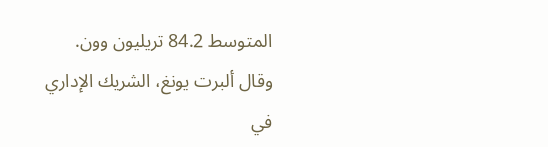المتوسط 84.2 تريليون وون.
وقال ألبرت يونغ، الشريك الإداري في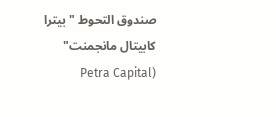صندوق التحوط "بيترا كابيتال مانجمنت" (Petra Capital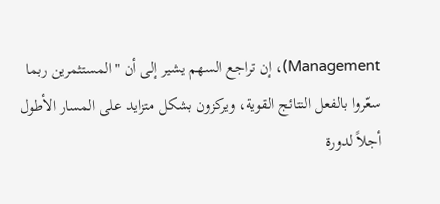Management)، إن تراجع السهم يشير إلى أن "المستثمرين ربما سعّروا بالفعل النتائج القوية، ويركزون بشكل متزايد على المسار الأطول أجلاً لدورة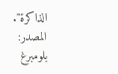الذاكرة".
المصدر:
بلومبرغ